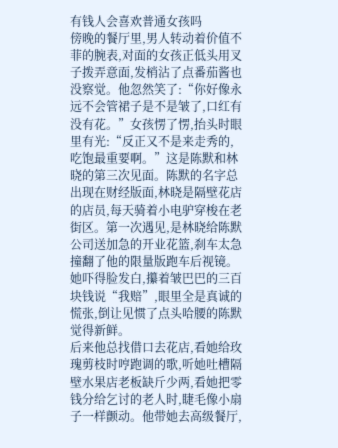有钱人会喜欢普通女孩吗
傍晚的餐厅里,男人转动着价值不菲的腕表,对面的女孩正低头用叉子拨弄意面,发梢沾了点番茄酱也没察觉。他忽然笑了:“你好像永远不会管裙子是不是皱了,口红有没有花。”女孩愣了愣,抬头时眼里有光:“反正又不是来走秀的,吃饱最重要啊。”这是陈默和林晓的第三次见面。陈默的名字总出现在财经版面,林晓是隔壁花店的店员,每天骑着小电驴穿梭在老街区。第一次遇见,是林晓给陈默公司送加急的开业花篮,刹车太急撞翻了他的限量版跑车后视镜。她吓得脸发白,攥着皱巴巴的三百块钱说“我赔”,眼里全是真诚的慌张,倒让见惯了点头哈腰的陈默觉得新鲜。
后来他总找借口去花店,看她给玫瑰剪枝时哼跑调的歌,听她吐槽隔壁水果店老板缺斤少两,看她把零钱分给乞讨的老人时,睫毛像小扇子一样颤动。他带她去高级餐厅,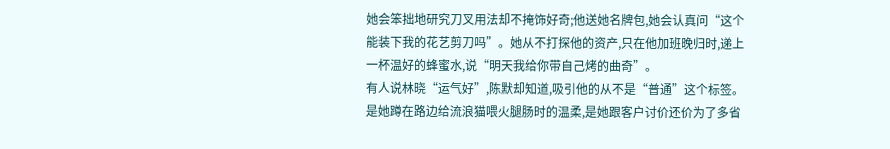她会笨拙地研究刀叉用法却不掩饰好奇;他送她名牌包,她会认真问“这个能装下我的花艺剪刀吗”。她从不打探他的资产,只在他加班晚归时,递上一杯温好的蜂蜜水,说“明天我给你带自己烤的曲奇”。
有人说林晓“运气好”,陈默却知道,吸引他的从不是“普通”这个标签。是她蹲在路边给流浪猫喂火腿肠时的温柔,是她跟客户讨价还价为了多省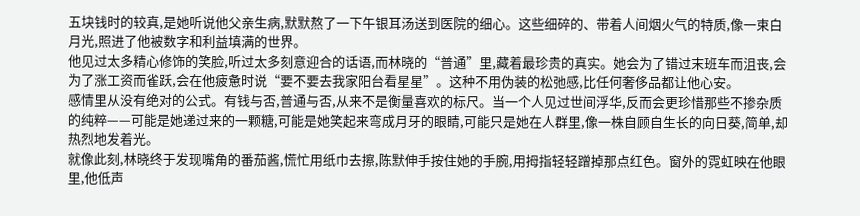五块钱时的较真,是她听说他父亲生病,默默熬了一下午银耳汤送到医院的细心。这些细碎的、带着人间烟火气的特质,像一束白月光,照进了他被数字和利益填满的世界。
他见过太多精心修饰的笑脸,听过太多刻意迎合的话语,而林晓的“普通”里,藏着最珍贵的真实。她会为了错过末班车而沮丧,会为了涨工资而雀跃,会在他疲惫时说“要不要去我家阳台看星星”。这种不用伪装的松弛感,比任何奢侈品都让他心安。
感情里从没有绝对的公式。有钱与否,普通与否,从来不是衡量喜欢的标尺。当一个人见过世间浮华,反而会更珍惜那些不掺杂质的纯粹——可能是她递过来的一颗糖,可能是她笑起来弯成月牙的眼睛,可能只是她在人群里,像一株自顾自生长的向日葵,简单,却热烈地发着光。
就像此刻,林晓终于发现嘴角的番茄酱,慌忙用纸巾去擦,陈默伸手按住她的手腕,用拇指轻轻蹭掉那点红色。窗外的霓虹映在他眼里,他低声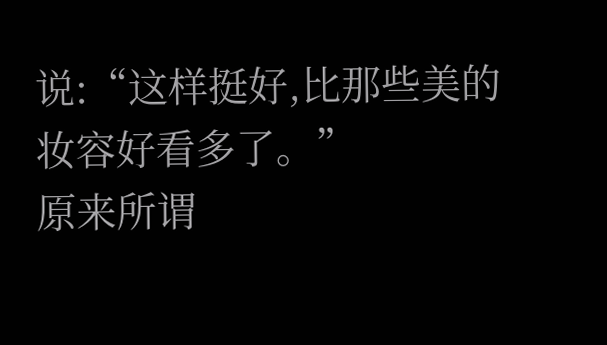说:“这样挺好,比那些美的妆容好看多了。”
原来所谓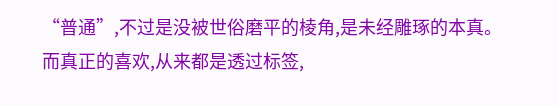“普通”,不过是没被世俗磨平的棱角,是未经雕琢的本真。而真正的喜欢,从来都是透过标签,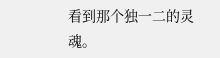看到那个独一二的灵魂。